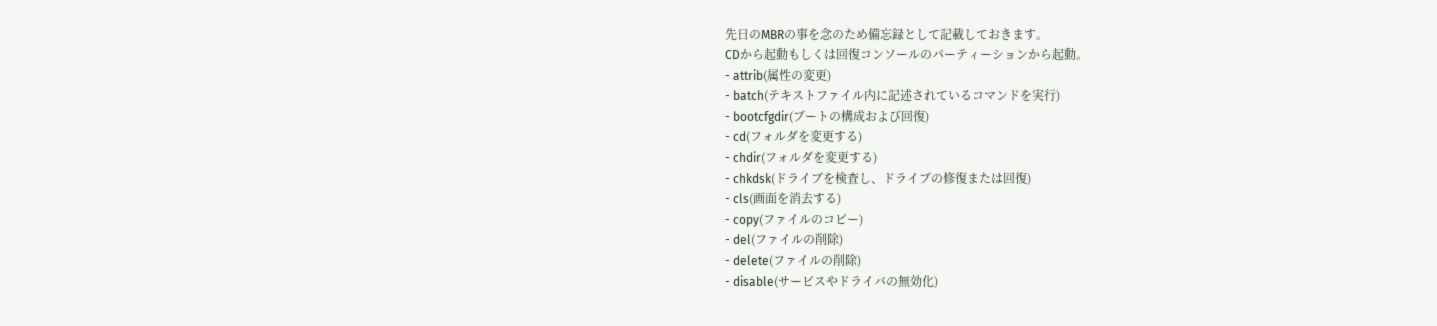先日のMBRの事を念のため備忘録として記載しておきます。
CDから起動もしくは回復コンソールのパーティーションから起動。
- attrib(属性の変更)
- batch(テキストファイル内に記述されているコマンドを実行)
- bootcfgdir(ブートの構成および回復)
- cd(フォルダを変更する)
- chdir(フォルダを変更する)
- chkdsk(ドライブを検査し、ドライブの修復または回復)
- cls(画面を消去する)
- copy(ファイルのコピー)
- del(ファイルの削除)
- delete(ファイルの削除)
- disable(サービスやドライバの無効化)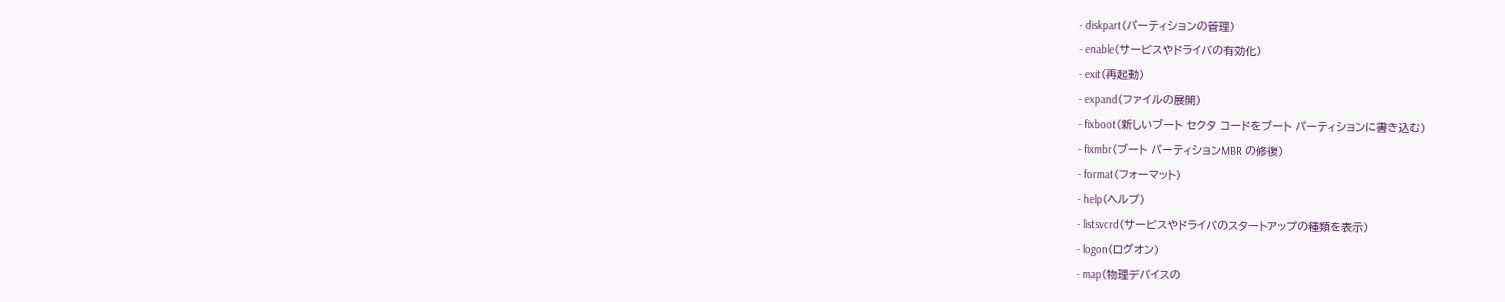- diskpart(パーティションの管理)
- enable(サービスやドライバの有効化)
- exit(再起動)
- expand(ファイルの展開)
- fixboot(新しいブート セクタ コードをブート パーティションに書き込む)
- fixmbr(ブート パーティションMBR の修復)
- format(フォーマット)
- help(ヘルプ)
- listsvcrd(サービスやドライバのスタートアップの種類を表示)
- logon(ログオン)
- map(物理デバイスの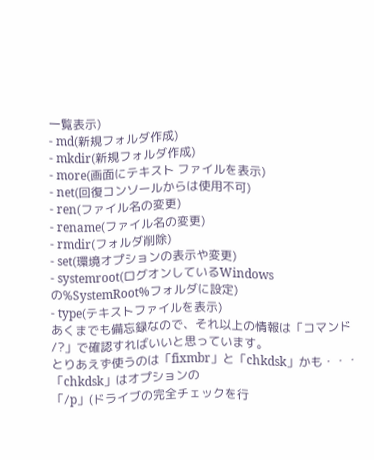一覧表示)
- md(新規フォルダ作成)
- mkdir(新規フォルダ作成)
- more(画面にテキスト ファイルを表示)
- net(回復コンソールからは使用不可)
- ren(ファイル名の変更)
- rename(ファイル名の変更)
- rmdir(フォルダ削除)
- set(環境オプションの表示や変更)
- systemroot(ログオンしているWindowsの%SystemRoot%フォルダに設定)
- type(テキストファイルを表示)
あくまでも備忘録なので、それ以上の情報は「コマンド /?」で確認すればいいと思っています。
とりあえず使うのは「fixmbr」と「chkdsk」かも・・・
「chkdsk」はオプションの
「/p」(ドライブの完全チェックを行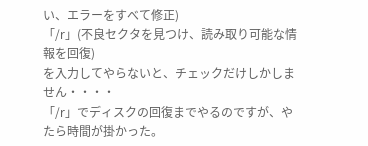い、エラーをすべて修正)
「/r」(不良セクタを見つけ、読み取り可能な情報を回復)
を入力してやらないと、チェックだけしかしません・・・・
「/r」でディスクの回復までやるのですが、やたら時間が掛かった。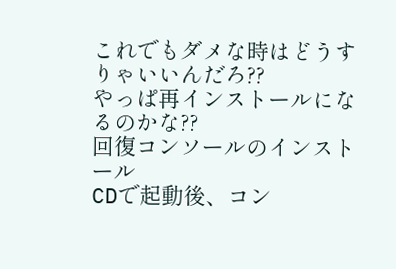これでもダメな時はどうすりゃいいんだろ??
やっぱ再インストールになるのかな??
回復コンソールのインストール
CDで起動後、コン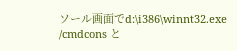ソール画面でd:\i386\winnt32.exe /cmdcons と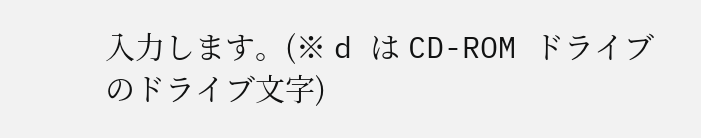入力します。(※ d は CD-ROM ドライブのドライブ文字)